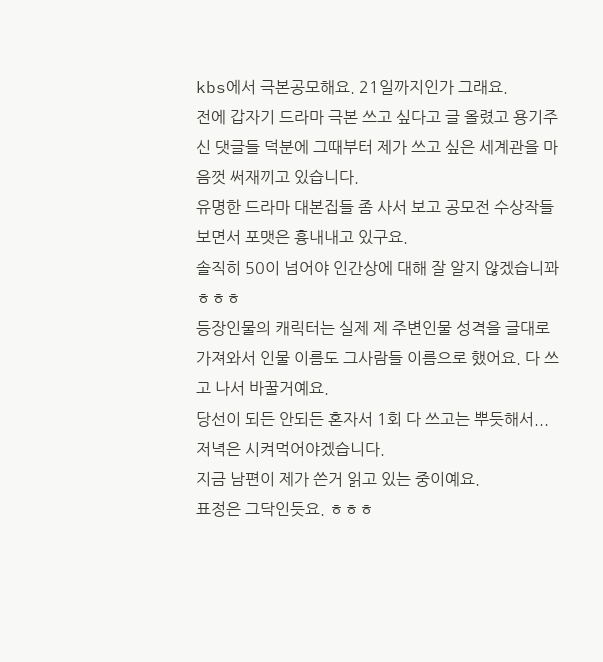kbs에서 극본공모해요. 21일까지인가 그래요.
전에 갑자기 드라마 극본 쓰고 싶다고 글 올렸고 용기주신 댓글들 덕분에 그때부터 제가 쓰고 싶은 세계관을 마음껏 써재끼고 있습니다.
유명한 드라마 대본집들 좀 사서 보고 공모전 수상작들 보면서 포맷은 흉내내고 있구요.
솔직히 50이 넘어야 인간상에 대해 잘 알지 않겠습니꽈 ㅎㅎㅎ
등장인물의 캐릭터는 실제 제 주변인물 성격을 글대로 가져와서 인물 이름도 그사람들 이름으로 했어요. 다 쓰고 나서 바꿀거예요.
당선이 되든 안되든 혼자서 1회 다 쓰고는 뿌듯해서... 저녁은 시켜먹어야겠습니다.
지금 남편이 제가 쓴거 읽고 있는 중이예요.
표정은 그닥인듯요. ㅎㅎㅎ